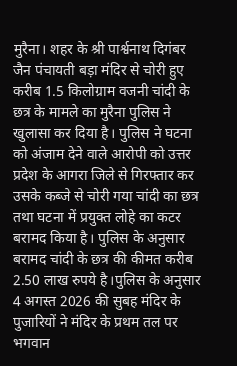मुरैना। शहर के श्री पार्श्वनाथ दिगंबर जैन पंचायती बड़ा मंदिर से चोरी हुए करीब 1.5 किलोग्राम वजनी चांदी के छत्र के मामले का मुरैना पुलिस ने खुलासा कर दिया है। पुलिस ने घटना को अंजाम देने वाले आरोपी को उत्तर प्रदेश के आगरा जिले से गिरफ्तार कर उसके कब्जे से चोरी गया चांदी का छत्र तथा घटना में प्रयुक्त लोहे का कटर बरामद किया है। पुलिस के अनुसार बरामद चांदी के छत्र की कीमत करीब 2.50 लाख रुपये है।पुलिस के अनुसार 4 अगस्त 2026 की सुबह मंदिर के पुजारियों ने मंदिर के प्रथम तल पर भगवान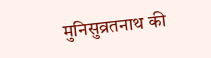मुनिसुव्रतनाथ की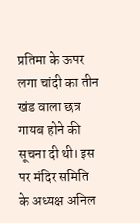प्रतिमा के ऊपर लगा चांदी का तीन खंड वाला छत्र गायब होने की सूचना दी थी। इस पर मंदिर समिति के अध्यक्ष अनिल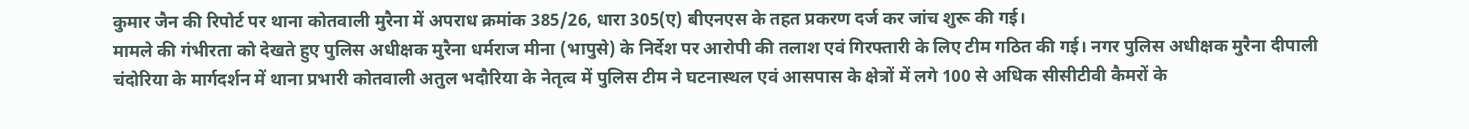कुमार जैन की रिपोर्ट पर थाना कोतवाली मुरैना में अपराध क्रमांक 385/26, धारा 305(ए) बीएनएस के तहत प्रकरण दर्ज कर जांच शुरू की गई।
मामले की गंभीरता को देखते हुए पुलिस अधीक्षक मुरैना धर्मराज मीना (भापुसे) के निर्देश पर आरोपी की तलाश एवं गिरफ्तारी के लिए टीम गठित की गई। नगर पुलिस अधीक्षक मुरैना दीपाली चंदोरिया के मार्गदर्शन में थाना प्रभारी कोतवाली अतुल भदौरिया के नेतृत्व में पुलिस टीम ने घटनास्थल एवं आसपास के क्षेत्रों में लगे 100 से अधिक सीसीटीवी कैमरों के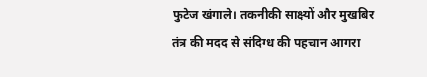फुटेज खंगाले। तकनीकी साक्ष्यों और मुखबिर तंत्र की मदद से संदिग्ध की पहचान आगरा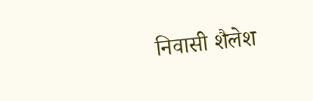निवासी शैलेश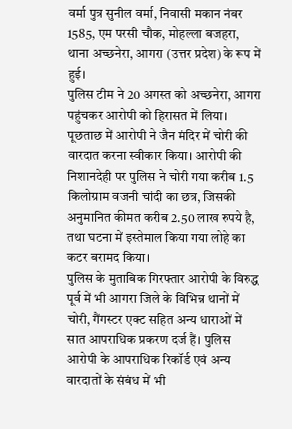वर्मा पुत्र सुनील वर्मा, निवासी मकान नंबर 1585, एम परसी चौक, मोहल्ला बजहरा, थाना अच्छनेरा, आगरा (उत्तर प्रदेश) के रूप में हुई।
पुलिस टीम ने 20 अगस्त को अच्छनेरा, आगरा पहुंचकर आरोपी को हिरासत में लिया। पूछताछ में आरोपी ने जैन मंदिर में चोरी की वारदात करना स्वीकार किया। आरोपी की निशानदेही पर पुलिस ने चोरी गया करीब 1.5 किलोग्राम वजनी चांदी का छत्र, जिसकी अनुमानित कीमत करीब 2.50 लाख रुपये है, तथा घटना में इस्तेमाल किया गया लोहे का कटर बरामद किया।
पुलिस के मुताबिक गिरफ्तार आरोपी के विरुद्ध पूर्व में भी आगरा जिले के विभिन्न थानों में चोरी, गैंगस्टर एक्ट सहित अन्य धाराओं में सात आपराधिक प्रकरण दर्ज हैं। पुलिस आरोपी के आपराधिक रिकॉर्ड एवं अन्य वारदातों के संबंध में भी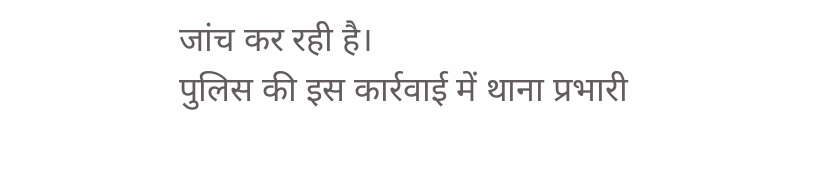जांच कर रही है।
पुलिस की इस कार्रवाई में थाना प्रभारी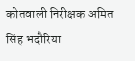कोतवाली निरीक्षक अमित सिंह भदौरिया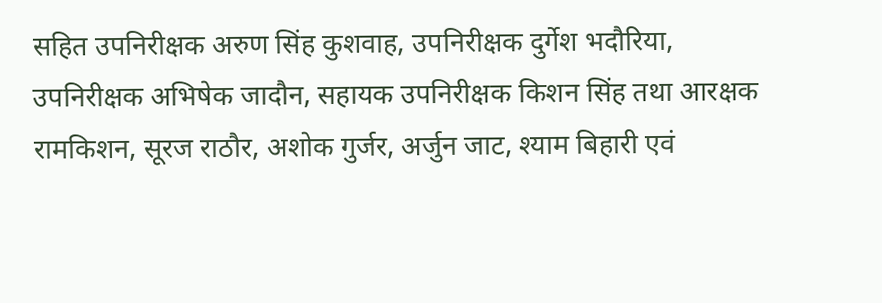सहित उपनिरीक्षक अरुण सिंह कुशवाह, उपनिरीक्षक दुर्गेश भदौरिया, उपनिरीक्षक अभिषेक जादौन, सहायक उपनिरीक्षक किशन सिंह तथा आरक्षक रामकिशन, सूरज राठौर, अशोक गुर्जर, अर्जुन जाट, श्याम बिहारी एवं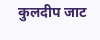कुलदीप जाट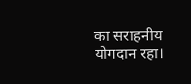का सराहनीय योगदान रहा।